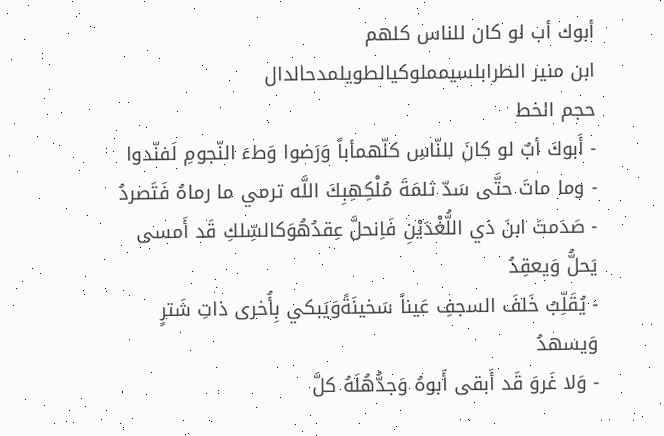أبوك أب لو كان للناس كلهم
ابن منير الطرابلسيمملوكيالطويلمدحالدال
حجم الخط
- أَبوكَ أبٌ لو كانَ للنّاسِ كلّهمأباً وَرَضوا وَطءَ النّجومِ لَفنّدوا
- وما ماتَ حتَّى سَدّ ثلمَةَ مُلْكِهِبِكَ اللَّه ترمي ما رماهُ فَتَصردُ
- صَدَمتَ ابنَ ذي اللُّغْدَيْنِ فَاِنحلَّ عِقدُهُوَكالسِّلكِ قَد أَمسى يَحلُّ وَيعقِدُ
- يُقَلِّبُ خَلفَ السجفِ عَيناً سَخينَةًوَيَبكي بِأُخرى ذاتِ شَترٍ وَيسهدُ
- وَلا غَروَ قَد أَبقى أَبوهُ وَجدُّهُلَهُ كلَّ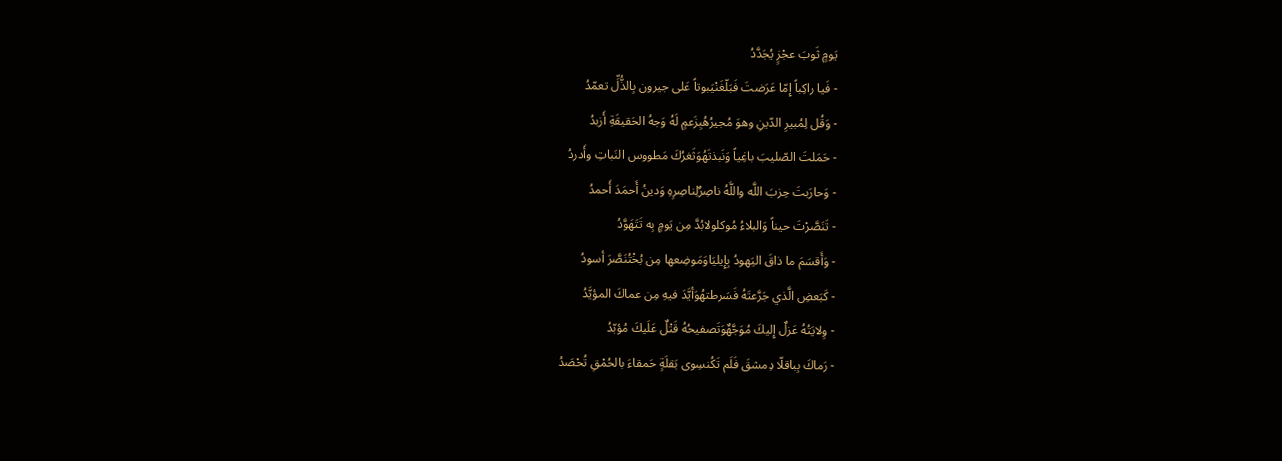يَومٍ ثَوبَ عجْزٍ يُجَدَّدُ
- فَيا راكِباً إِمّا عَرَضتَ فَبَلّغَنْيَبوتاً عَلى جيرون بِالذُّلِّ تعمّدُ
- وَقُل لِمُبيرِ الدّينِ وهوَ مُجيرُهُبِزَعمٍ لَهُ وَجهُ الحَقيقَةِ أَزبدُ
- حَمَلتَ الصّليبَ باغِياً وَنَبذتَهُوَثَغرُكَ مَطووس النَباتِ وأَدردُ
- وَحارَبتَ حِزبَ اللَّه واللَّهُ ناصِرٌلِناصِرِهِ وَدينُ أَحمَدَ أَحمدُ
- تَنَصَّرْتَ حيناً وَالبلاءُ مُوكلولابُدَّ مِن يَومٍ بِه تَتَهَوَّدُ
- وَأَقسَمَ ما ذاقَ اليَهودُ بِإِيليَاوَمَوضِعها مِن بُخْتُنَصَّرَ أسودُ
- كَبَعضِ الَّذي جَرَّعتَهُ فَسَرطتهُوَأيَّدَ فيهِ مِن عماكَ المؤيَّدُ
- وِلايَتُهُ عَزلٌ إِليكَ مُوَجَّهٌوَتَصفيحُهُ قَتْلٌ عَلَيكَ مُؤبّدُ
- رَماكَ بِباقلّا دِمشقَ فَلَم تَكُنسِوى بَقلَةٍ حَمقاءَ بالحُمْقِ تُحْصَدُ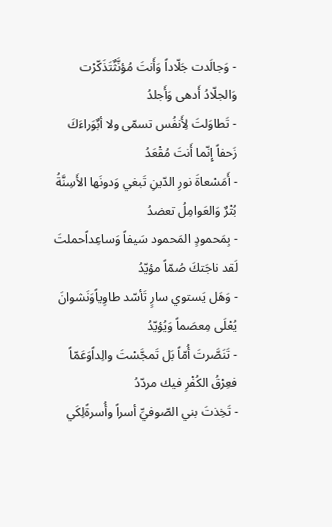- وَجالَدت جَلّاداً وَأَنتَ مُؤنَّثٌتَذَكّرْت وَالجلّادُ أَدهى وَأَجلدُ
- تَطاوَلتَ لِأَنفُس تسمّى ولا أبٌوَراءَكَ زَحفاً إِنّما أَنتَ مُقْعَدُ
- أَمَسْعاةَ نورِ الدّينِ تَبغي وَدونَها الأَسِنَّةُ بُتْرٌ وَالعَوامِلُ تعضدُ
- بِمَحمودٍ المَحمود سَيفاً وَساعِداًحملتَ لَقد ناجَتكَ صُمّاً مؤيّدُ
- وَهَل يَستوي سارٍ تَأسّد طاوِياًوَنَشوانَ يُعْلَى مِعصَماً وَيُؤيّدُ
- تَنَصَّرتَ أُمّاً بَل تَمجَّسْتَ والِداًوَعَمّاً فعِرْقُ الكُفْرِ فيك مردّدُ
- تَخِذتَ بني الصّوفيِّ أسراً وأُسرةًلِكَي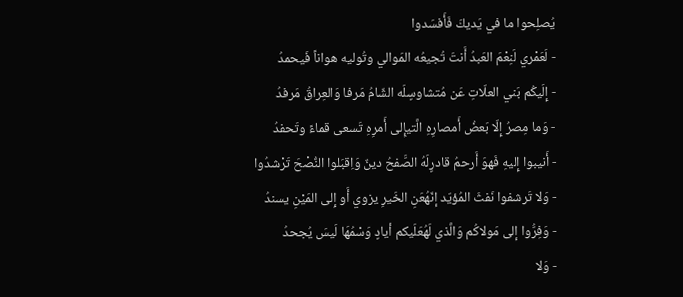يُصلِحوا ما في يَديكَ فَأَفسَدوا
- لَعَمْري لَنِعْمَ العَبدُ أَنتَ تُجيعُه المَوالي وتُوليه هواناً فَيحمدُ
- إِلَيكُم بَني العلّاتِ عَن مُتشاوسٍلَه الشّامُ مَرفا وَالعِراقُ مَرفدُ
- وَما مِصرُ إِلّا بَعضُ أَمصارِهِ الَّتيإِلى أَمرِهِ تَسعى قماءً وتَحفدُ
- أَنيبوا إِليهِ فَهوَ أَرحمُ قادرٍلَهُ الصَّفحُ دينٌ وَاِقبَلوا النُّصْحَ تَرْشدُوا
- وَلا تَرشفوا نَفثَ المُؤيّد إنّهُعَنِ الخَيرِ يزوي أَو إِلى المَيْنِ يسندُ
- وَفِرُّوا إلى مَولاكُم وَالَّذي لَهُعَلَيكم أيادٍ وَسْمُهَا لَيسَ يُجحدُ
- وَلا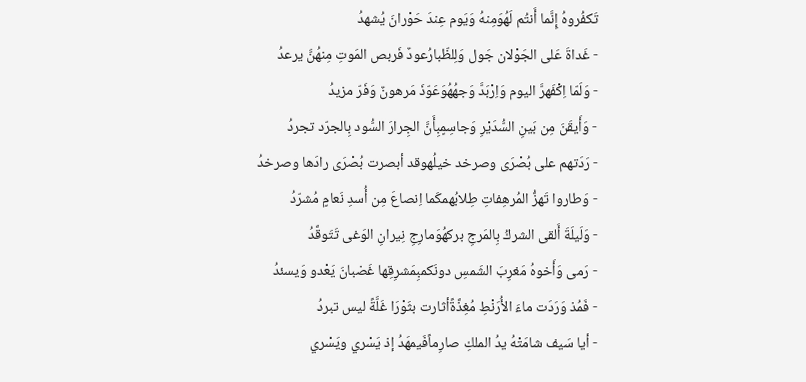تَكفُروهُ إِنَّما أَنتُم لَهُوَمِنهُ وَيَوم عِندَ حَوْرانَ يُشهدُ
- غَداةَ عَلى الجَوْلان جَول وَلِلظّبارُعودٌ فَربص المَوتِ مِنهُنَّ يرعدُ
- وَلَمّا اِكْفَهرَّ اليوم وَاِرْبَدَّ وَجهُهُوَعَوّذَ مَرهونٌ وَفَرّ مزيدُ
- وَأَيقَنَ مِن بَينِ السُّدَيْرِ وَجاسِمٍبِأَنَّ الجِرارَ السُّود بِالجرّد تجردُ
- رَدَتهم على بُصْرَى وصرخد خيلُهوقد أبصرت بُصْرَى رادَها وصرخدُ
- وَطاروا تَهزُّ المُرهِفاتِ طِلابُهمكَما اِنصاعَ مِن أُسدِ نَعامٍ مُشرّدُ
- وَلَيلَةَ أَلقى الشركُ بِالمَرجِ بركهُوَمارِجِ نِيرانِ الوَغى تَتَوقَّدُ
- رَمى وَأَخوهُ مَغرِبَ الشَمسِ دونَكمبِمَشرِقِها غَضبانَ يَعْدو وَيسئدُ
- فَمُذ وَرَدَت ماءَ الأُرَنْطِ مُغِذَّةًأثارت بثَوْرَا غَلَّةً ليس تبردُ
- أيا سَيف شامَتْهُ يدُ الملكِ صارِماًفَيمهَدُ إذ يَسْري ويَسْري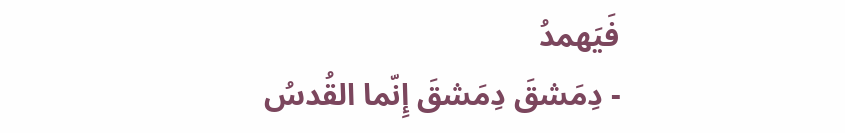فَيَهمدُ
- دِمَشقَ دِمَشقَ إِنّما القُدسُ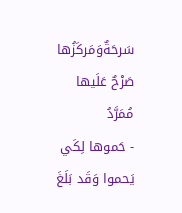سَرحَةٌوَمَركَزُها صَرْحٌ عَلَيها مُمَرَّدُ
- حَموها لِكَي يَحموا وَقَد بَلَغَ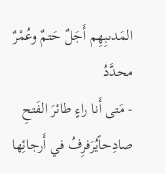المَدىبِهِم أَجَلٌ حَتمٌ وعُمْرٌ محدَّدُ
- مَتى أَنا راءٍ طائرَ الفَتحِ صادِحاًيُرَفرِفُ في أَرجائِها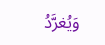وَيُغرَّدُ